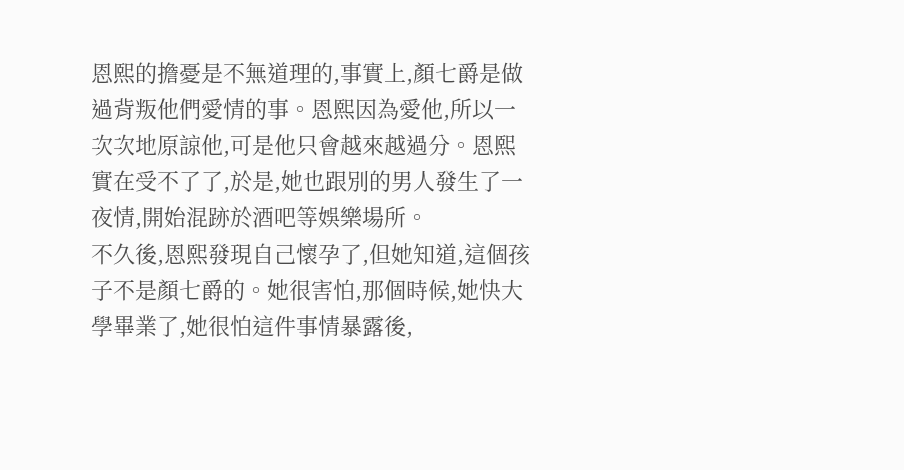恩熙的擔憂是不無道理的,事實上,顏七爵是做過背叛他們愛情的事。恩熙因為愛他,所以一次次地原諒他,可是他只會越來越過分。恩熙實在受不了了,於是,她也跟別的男人發生了一夜情,開始混跡於酒吧等娛樂場所。
不久後,恩熙發現自己懷孕了,但她知道,這個孩子不是顏七爵的。她很害怕,那個時候,她快大學畢業了,她很怕這件事情暴露後,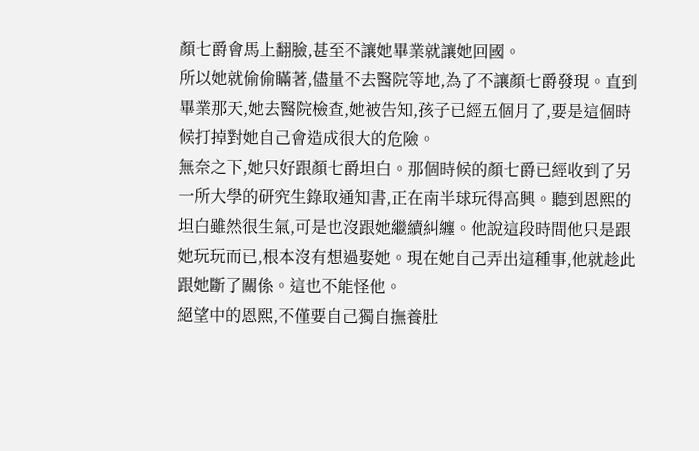顏七爵會馬上翻臉,甚至不讓她畢業就讓她回國。
所以她就偷偷瞞著,儘量不去醫院等地,為了不讓顏七爵發現。直到畢業那天,她去醫院檢查,她被告知,孩子已經五個月了,要是這個時候打掉對她自己會造成很大的危險。
無奈之下,她只好跟顏七爵坦白。那個時候的顏七爵已經收到了另一所大學的研究生錄取通知書,正在南半球玩得高興。聽到恩熙的坦白雖然很生氣,可是也沒跟她繼續糾纏。他說這段時間他只是跟她玩玩而已,根本沒有想過娶她。現在她自己弄出這種事,他就趁此跟她斷了關係。這也不能怪他。
絕望中的恩熙,不僅要自己獨自撫養肚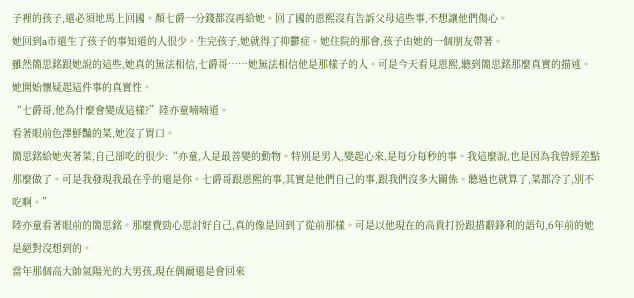子裡的孩子,還必須地馬上回國。顏七爵一分錢都沒再給她。回了國的恩熙沒有告訴父母這些事,不想讓他們傷心。
她回到a市還生了孩子的事知道的人很少。生完孩子,她就得了抑鬱症。她住院的那會,孩子由她的一個朋友帶著。
雖然簡思銘跟她說的這些,她真的無法相信,七爵哥……她無法相信他是那樣子的人。可是今天看見恩熙,聽到簡思銘那麼真實的描述。她開始懷疑起這件事的真實性。
“七爵哥,他為什麼會變成這樣?”陸亦童喃喃道。
看著眼前色澤鮮豔的菜,她沒了胃口。
簡思銘給她夾著菜,自己卻吃的很少:“亦童,人是最善變的動物。特別是男人,變起心來,是每分每秒的事。我這麼說,也是因為我曾經差點那麼做了。可是我發現我最在乎的還是你。七爵哥跟恩熙的事,其實是他們自己的事,跟我們沒多大關係。聽過也就算了,菜都冷了,別不吃啊。”
陸亦童看著眼前的簡思銘。那麼費勁心思討好自己,真的像是回到了從前那樣。可是以他現在的高貴打扮跟措辭鋒利的語句,6年前的她是絕對沒想到的。
當年那個高大帥氣陽光的大男孩,現在偶爾還是會回來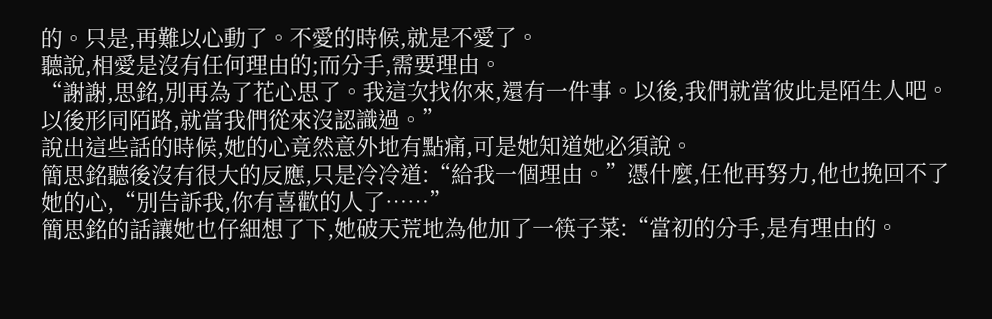的。只是,再難以心動了。不愛的時候,就是不愛了。
聽說,相愛是沒有任何理由的;而分手,需要理由。
“謝謝,思銘,別再為了花心思了。我這次找你來,還有一件事。以後,我們就當彼此是陌生人吧。以後形同陌路,就當我們從來沒認識過。”
說出這些話的時候,她的心竟然意外地有點痛,可是她知道她必須說。
簡思銘聽後沒有很大的反應,只是冷冷道:“給我一個理由。”憑什麼,任他再努力,他也挽回不了她的心,“別告訴我,你有喜歡的人了……”
簡思銘的話讓她也仔細想了下,她破天荒地為他加了一筷子菜:“當初的分手,是有理由的。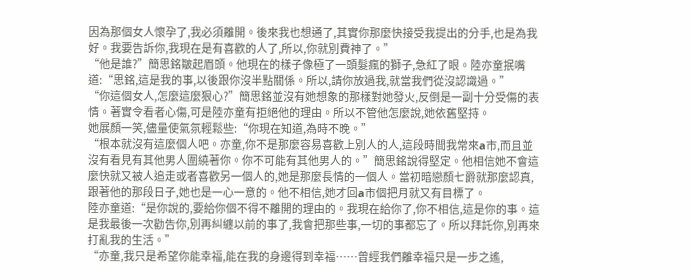因為那個女人懷孕了,我必須離開。後來我也想通了,其實你那麼快接受我提出的分手,也是為我好。我要告訴你,我現在是有喜歡的人了,所以,你就別費神了。”
“他是誰?”簡思銘皺起眉頭。他現在的樣子像極了一頭髮瘋的獅子,急紅了眼。陸亦童抿嘴道:“思銘,這是我的事,以後跟你沒半點關係。所以,請你放過我,就當我們從沒認識過。”
“你這個女人,怎麼這麼狠心?”簡思銘並沒有她想象的那樣對她發火,反倒是一副十分受傷的表情。著實令看者心傷,可是陸亦童有拒絕他的理由。所以不管他怎麼說,她依舊堅持。
她展顏一笑,儘量使氣氛輕鬆些:“你現在知道,為時不晚。”
“根本就沒有這麼個人吧。亦童,你不是那麼容易喜歡上別人的人,這段時間我常來a市,而且並沒有看見有其他男人圍繞著你。你不可能有其他男人的。”簡思銘說得堅定。他相信她不會這麼快就又被人追走或者喜歡另一個人的,她是那麼長情的一個人。當初暗戀顏七爵就那麼認真,跟著他的那段日子,她也是一心一意的。他不相信,她才回a市個把月就又有目標了。
陸亦童道:“是你說的,要給你個不得不離開的理由的。我現在給你了,你不相信,這是你的事。這是我最後一次勸告你,別再糾纏以前的事了,我會把那些事,一切的事都忘了。所以拜託你,別再來打亂我的生活。”
“亦童,我只是希望你能幸福,能在我的身邊得到幸福……曾經我們離幸福只是一步之遙,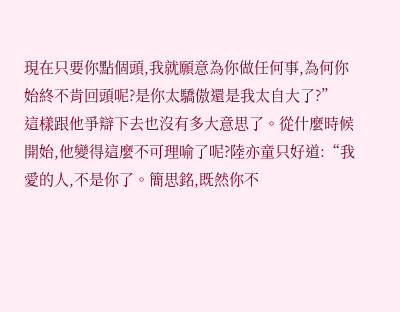現在只要你點個頭,我就願意為你做任何事,為何你始終不肯回頭呢?是你太驕傲還是我太自大了?”
這樣跟他爭辯下去也沒有多大意思了。從什麼時候開始,他變得這麼不可理喻了呢?陸亦童只好道:“我愛的人,不是你了。簡思銘,既然你不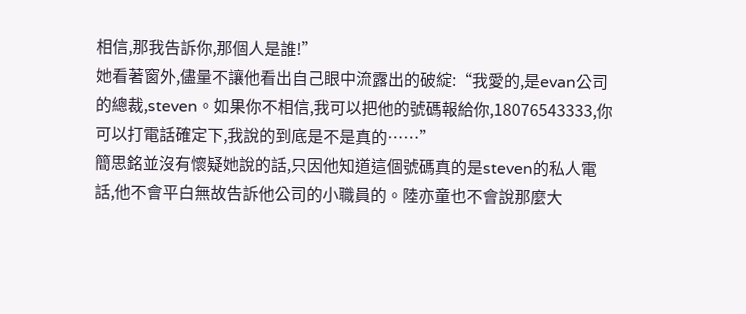相信,那我告訴你,那個人是誰!”
她看著窗外,儘量不讓他看出自己眼中流露出的破綻:“我愛的,是evan公司的總裁,steven。如果你不相信,我可以把他的號碼報給你,18076543333,你可以打電話確定下,我說的到底是不是真的……”
簡思銘並沒有懷疑她說的話,只因他知道這個號碼真的是steven的私人電話,他不會平白無故告訴他公司的小職員的。陸亦童也不會說那麼大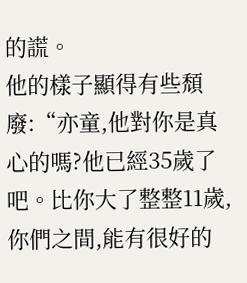的謊。
他的樣子顯得有些頹廢:“亦童,他對你是真心的嗎?他已經35歲了吧。比你大了整整11歲,你們之間,能有很好的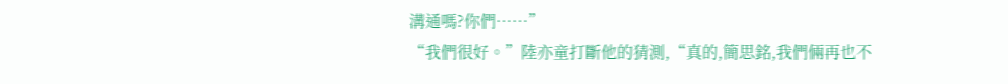溝通嗎?你們……”
“我們很好。”陸亦童打斷他的猜測,“真的,簡思銘,我們倆再也不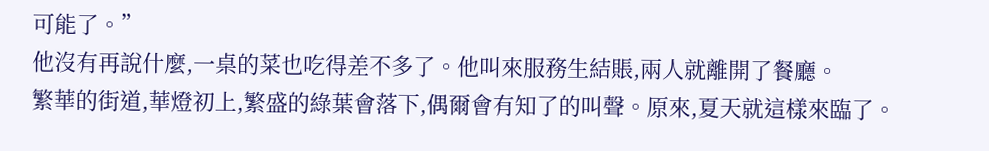可能了。”
他沒有再說什麼,一桌的菜也吃得差不多了。他叫來服務生結賬,兩人就離開了餐廳。
繁華的街道,華燈初上,繁盛的綠葉會落下,偶爾會有知了的叫聲。原來,夏天就這樣來臨了。